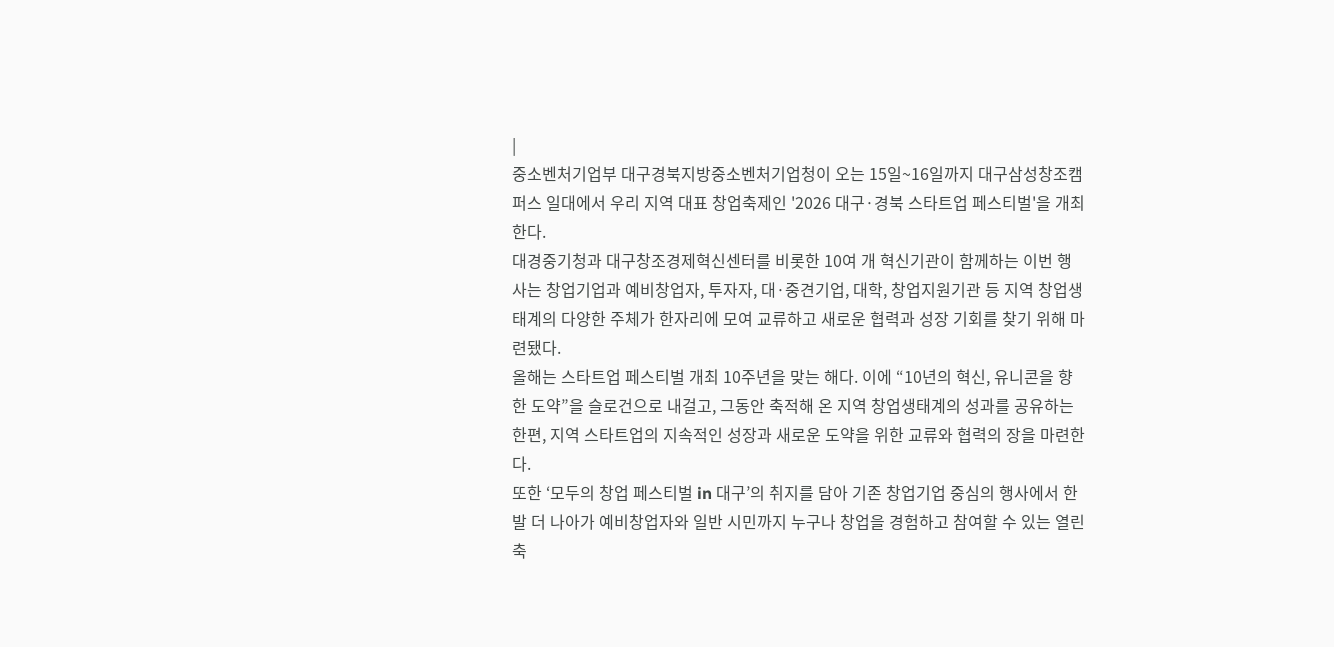|
중소벤처기업부 대구경북지방중소벤처기업청이 오는 15일~16일까지 대구삼성창조캠퍼스 일대에서 우리 지역 대표 창업축제인 '2026 대구·경북 스타트업 페스티벌'을 개최한다.
대경중기청과 대구창조경제혁신센터를 비롯한 10여 개 혁신기관이 함께하는 이번 행사는 창업기업과 예비창업자, 투자자, 대·중견기업, 대학, 창업지원기관 등 지역 창업생태계의 다양한 주체가 한자리에 모여 교류하고 새로운 협력과 성장 기회를 찾기 위해 마련됐다.
올해는 스타트업 페스티벌 개최 10주년을 맞는 해다. 이에 “10년의 혁신, 유니콘을 향한 도약”을 슬로건으로 내걸고, 그동안 축적해 온 지역 창업생태계의 성과를 공유하는 한편, 지역 스타트업의 지속적인 성장과 새로운 도약을 위한 교류와 협력의 장을 마련한다.
또한 ‘모두의 창업 페스티벌 in 대구’의 취지를 담아 기존 창업기업 중심의 행사에서 한발 더 나아가 예비창업자와 일반 시민까지 누구나 창업을 경험하고 참여할 수 있는 열린 축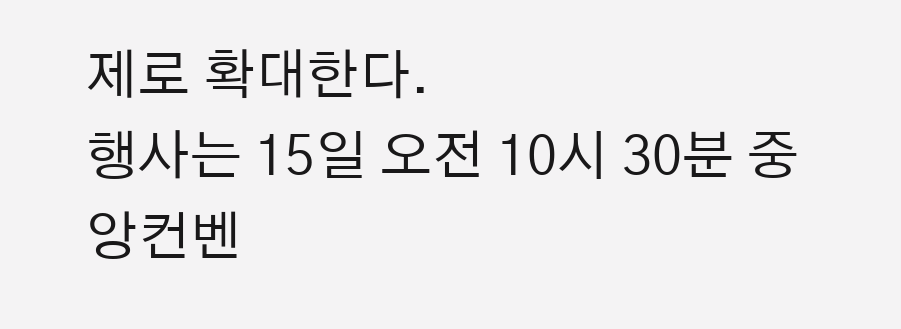제로 확대한다.
행사는 15일 오전 10시 30분 중앙컨벤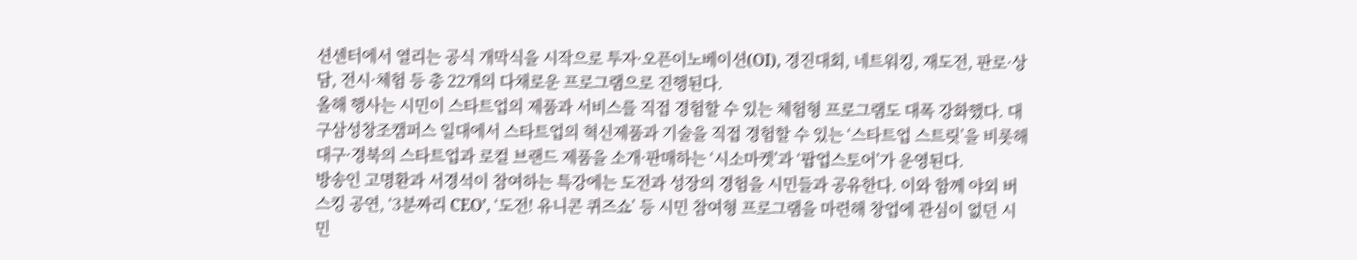션센터에서 열리는 공식 개막식을 시작으로 투자·오픈이노베이션(OI), 경진대회, 네트워킹, 재도전, 판로·상담, 전시·체험 등 총 22개의 다채로운 프로그램으로 진행된다.
올해 행사는 시민이 스타트업의 제품과 서비스를 직접 경험할 수 있는 체험형 프로그램도 대폭 강화했다. 대구삼성창조캠퍼스 일대에서 스타트업의 혁신제품과 기술을 직접 경험할 수 있는 ‘스타트업 스트릿’을 비롯해 대구·경북의 스타트업과 로컬 브랜드 제품을 소개·판매하는 ‘시소마켓’과 ‘팝업스토어’가 운영된다.
방송인 고명환과 서경석이 참여하는 특강에는 도전과 성장의 경험을 시민들과 공유한다. 이와 함께 야외 버스킹 공연, ‘3분짜리 CEO’, ‘도전! 유니콘 퀴즈쇼’ 등 시민 참여형 프로그램을 마련해 창업에 관심이 없던 시민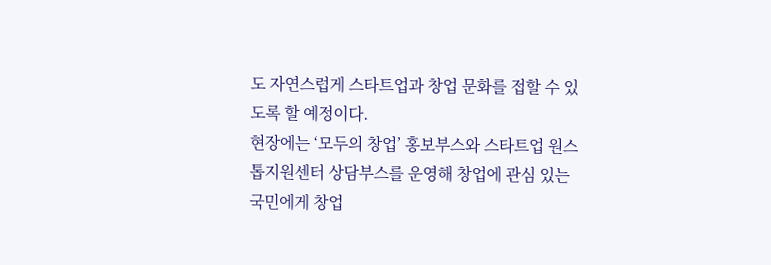도 자연스럽게 스타트업과 창업 문화를 접할 수 있도록 할 예정이다.
현장에는 ‘모두의 창업’ 홍보부스와 스타트업 원스톱지원센터 상담부스를 운영해 창업에 관심 있는 국민에게 창업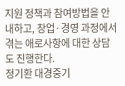지원 정책과 참여방법을 안내하고, 창업·경영 과정에서 겪는 애로사항에 대한 상담도 진행한다.
정기환 대경중기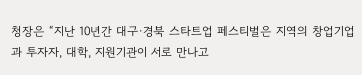청장은 “지난 10년간 대구·경북 스타트업 페스티벌은 지역의 창업기업과 투자자, 대학, 지원기관이 서로 만나고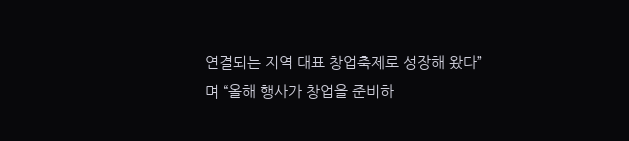연결되는 지역 대표 창업축제로 성장해 왔다”며 “올해 행사가 창업을 준비하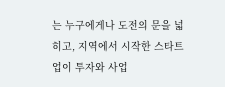는 누구에게나 도전의 문을 넓히고, 지역에서 시작한 스타트업이 투자와 사업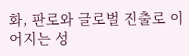화, 판로와 글로벌 진출로 이어지는 성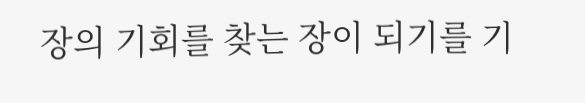장의 기회를 찾는 장이 되기를 기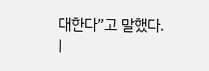대한다”고 말했다.
|